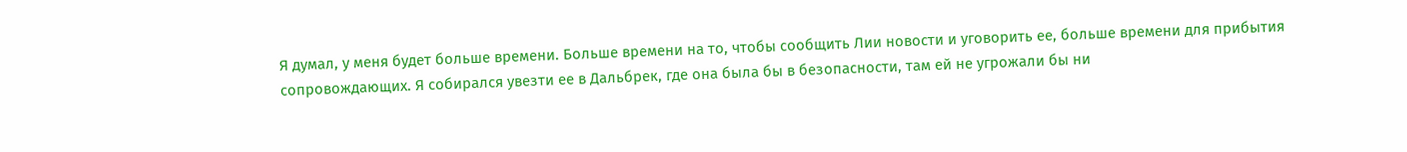Я думал, у меня будет больше времени. Больше времени на то, чтобы сообщить Лии новости и уговорить ее, больше времени для прибытия сопровождающих. Я собирался увезти ее в Дальбрек, где она была бы в безопасности, там ей не угрожали бы ни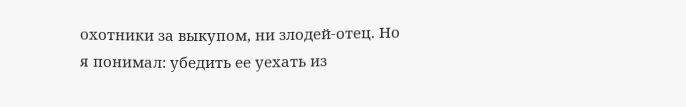охотники за выкупом, ни злодей-отец. Но я понимал: убедить ее уехать из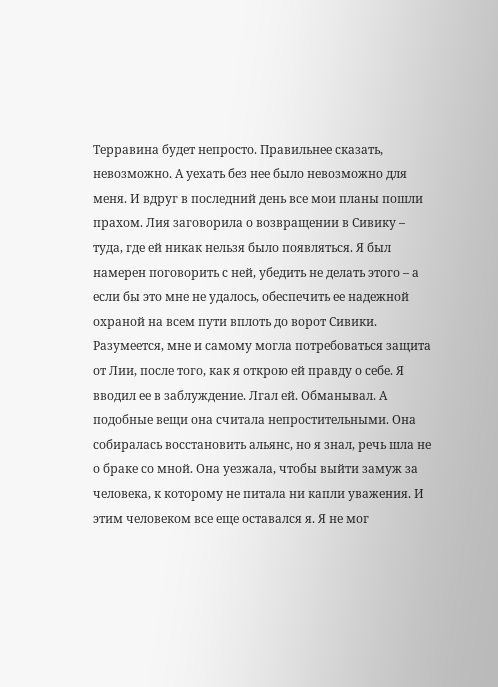Терравина будет непросто. Правильнее сказать, невозможно. А уехать без нее было невозможно для меня. И вдруг в последний день все мои планы пошли прахом. Лия заговорила о возвращении в Сивику – туда, где ей никак нельзя было появляться. Я был намерен поговорить с ней, убедить не делать этого – а если бы это мне не удалось, обеспечить ее надежной охраной на всем пути вплоть до ворот Сивики.
Разумеется, мне и самому могла потребоваться защита от Лии, после того, как я открою ей правду о себе. Я вводил ее в заблуждение. Лгал ей. Обманывал. А подобные вещи она считала непростительными. Она собиралась восстановить альянс, но я знал, речь шла не о браке со мной. Она уезжала, чтобы выйти замуж за человека, к которому не питала ни капли уважения. И этим человеком все еще оставался я. Я не мог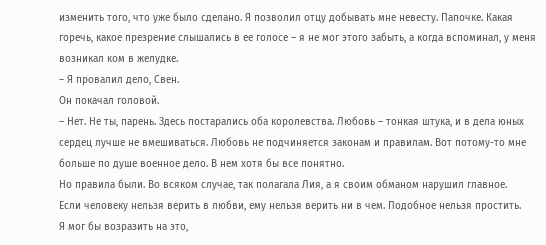изменить того, что уже было сделано. Я позволил отцу добывать мне невесту. Папочке. Какая горечь, какое презрение слышались в ее голосе – я не мог этого забыть, а когда вспоминал, у меня возникал ком в желудке.
– Я провалил дело, Свен.
Он покачал головой.
– Нет. Не ты, парень. Здесь постарались оба королевства. Любовь – тонкая штука, и в дела юных сердец лучше не вмешиваться. Любовь не подчиняется законам и правилам. Вот потому-то мне больше по душе военное дело. В нем хотя бы все понятно.
Но правила были. Во всяком случае, так полагала Лия, а я своим обманом нарушил главное.
Если человеку нельзя верить в любви, ему нельзя верить ни в чем. Подобное нельзя простить.
Я мог бы возразить на это,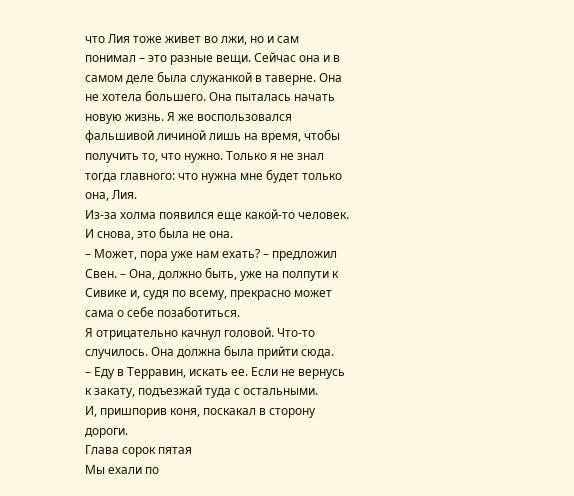что Лия тоже живет во лжи, но и сам понимал – это разные вещи. Сейчас она и в самом деле была служанкой в таверне. Она не хотела большего. Она пыталась начать новую жизнь. Я же воспользовался фальшивой личиной лишь на время, чтобы получить то, что нужно. Только я не знал тогда главного: что нужна мне будет только она, Лия.
Из-за холма появился еще какой-то человек. И снова, это была не она.
– Может, пора уже нам ехать? – предложил Свен. – Она, должно быть, уже на полпути к Сивике и, судя по всему, прекрасно может сама о себе позаботиться.
Я отрицательно качнул головой. Что-то случилось. Она должна была прийти сюда.
– Еду в Терравин, искать ее. Если не вернусь к закату, подъезжай туда с остальными.
И, пришпорив коня, поскакал в сторону дороги.
Глава сорок пятая
Мы ехали по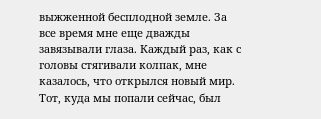выжженной бесплодной земле. За все время мне еще дважды завязывали глаза. Каждый раз, как с головы стягивали колпак, мне казалось, что открылся новый мир. Тот, куда мы попали сейчас, был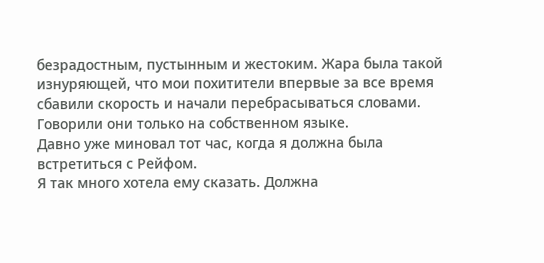безрадостным, пустынным и жестоким. Жара была такой изнуряющей, что мои похитители впервые за все время сбавили скорость и начали перебрасываться словами. Говорили они только на собственном языке.
Давно уже миновал тот час, когда я должна была встретиться с Рейфом.
Я так много хотела ему сказать. Должна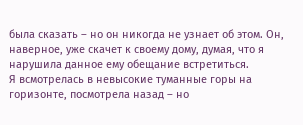была сказать – но он никогда не узнает об этом. Он, наверное, уже скачет к своему дому, думая, что я нарушила данное ему обещание встретиться.
Я всмотрелась в невысокие туманные горы на горизонте, посмотрела назад – но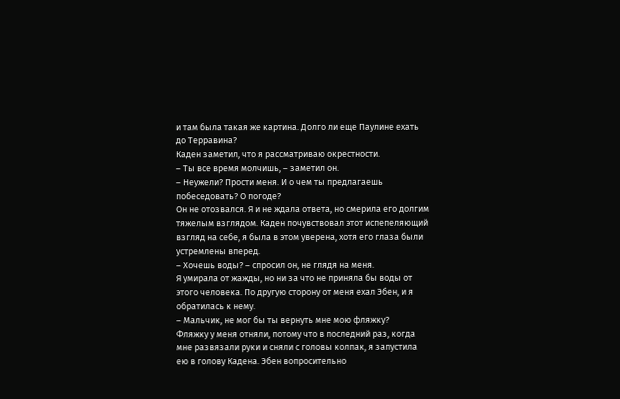и там была такая же картина. Долго ли еще Паулине ехать до Терравина?
Каден заметил, что я рассматриваю окрестности.
– Ты все время молчишь, – заметил он.
– Неужели? Прости меня. И о чем ты предлагаешь побеседовать? О погоде?
Он не отозвался. Я и не ждала ответа, но смерила его долгим тяжелым взглядом. Каден почувствовал этот испепеляющий взгляд на себе, я была в этом уверена, хотя его глаза были устремлены вперед.
– Хочешь воды? – спросил он, не глядя на меня.
Я умирала от жажды, но ни за что не приняла бы воды от этого человека. По другую сторону от меня ехал Эбен, и я обратилась к нему.
– Мальчик, не мог бы ты вернуть мне мою фляжку?
Фляжку у меня отняли, потому что в последний раз, когда мне развязали руки и сняли с головы колпак, я запустила ею в голову Кадена. Эбен вопросительно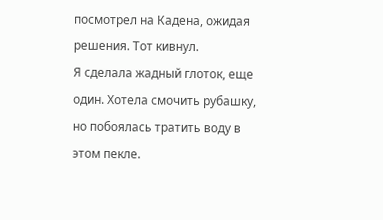посмотрел на Кадена, ожидая решения. Тот кивнул.
Я сделала жадный глоток, еще один. Хотела смочить рубашку, но побоялась тратить воду в этом пекле.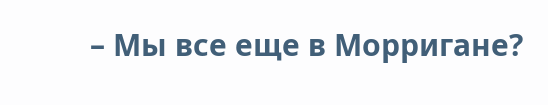– Мы все еще в Морригане?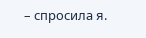– спросила я.